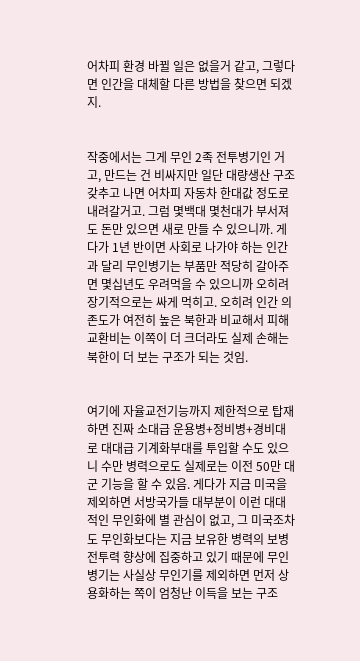어차피 환경 바뀔 일은 없을거 같고, 그렇다면 인간을 대체할 다른 방법을 찾으면 되겠지.


작중에서는 그게 무인 2족 전투병기인 거고, 만드는 건 비싸지만 일단 대량생산 구조 갖추고 나면 어차피 자동차 한대값 정도로 내려갈거고. 그럼 몇백대 몇천대가 부서져도 돈만 있으면 새로 만들 수 있으니까. 게다가 1년 반이면 사회로 나가야 하는 인간과 달리 무인병기는 부품만 적당히 갈아주면 몇십년도 우려먹을 수 있으니까 오히려 장기적으로는 싸게 먹히고. 오히려 인간 의존도가 여전히 높은 북한과 비교해서 피해교환비는 이쪽이 더 크더라도 실제 손해는 북한이 더 보는 구조가 되는 것임.


여기에 자율교전기능까지 제한적으로 탑재하면 진짜 소대급 운용병+정비병+경비대로 대대급 기계화부대를 투입할 수도 있으니 수만 병력으로도 실제로는 이전 50만 대군 기능을 할 수 있음. 게다가 지금 미국을 제외하면 서방국가들 대부분이 이런 대대적인 무인화에 별 관심이 없고, 그 미국조차도 무인화보다는 지금 보유한 병력의 보병전투력 향상에 집중하고 있기 때문에 무인병기는 사실상 무인기를 제외하면 먼저 상용화하는 쪽이 엄청난 이득을 보는 구조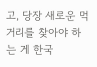고, 당장 새로운 먹거리를 찾아야 하는 게 한국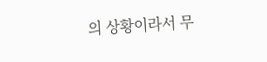의 상황이라서 무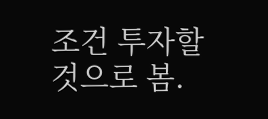조건 투자할 것으로 봄.